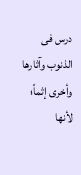درس فی الذنوب وآثارها
وأخرى إثماً؛ لأنها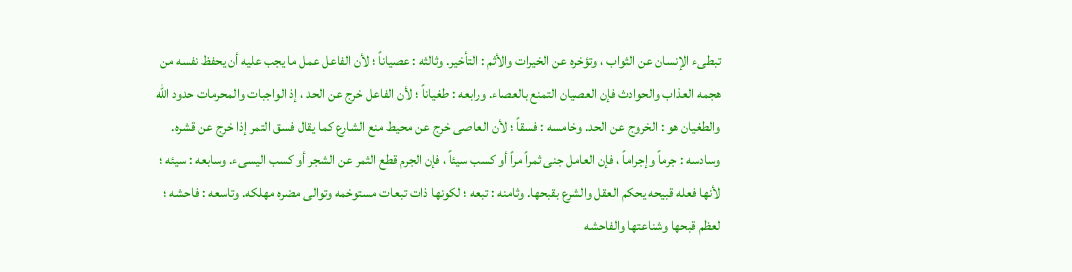تبطیء الإنسان عن الثواب ، وتؤخره عن الخیرات والأثم : التأخیر. وثالثه : عصیاناً ؛ لأن الفاعل عمل ما یجب علیه أن یحفظ نفسه من هجمه العذاب والحوادث فإن العصیان التمنع بالعصاء. ورابعه : طغیاناً ؛ لأن الفاعل خرج عن الحد ، إذ الواجبات والمحرمات حدود الله والطغیان هو : الخروج عن الحد. وخامسه : فسقاً ؛ لأن العاصی خرج عن محیط منع الشارع کما یقال فسق التمر إذا خرج عن قشره. وسادسه : جرماً وإجراماً ، فإن العامل جنى ثمراً مراً أو کسب سیئاً ، فإن الجرم قطع الثمر عن الشجر أو کسب الیسیء. وسابعه : سیئه ؛ لأنها فعله قبیحه یحکم العقل والشرع بقبحها. وثامنه : تبعه ؛ لکونها ذات تبعات مستوخمه وتوالی مضره مهلکه. وتاسعه : فاحشه ؛ لعظم قبحها وشناعتها والفاحشه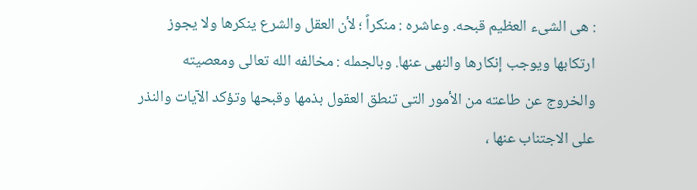: هی الشیء العظیم قبحه. وعاشره : منکراً ؛ لأن العقل والشرع ینکرها ولا یجوز ارتکابها ویوجب إنکارها والنهی عنها. وبالجمله : مخالفه الله تعالى ومعصیته والخروج عن طاعته من الأمور التی تنطق العقول بذمها وقبحها وتؤکد الآیات والنذر على الاجتناب عنها ،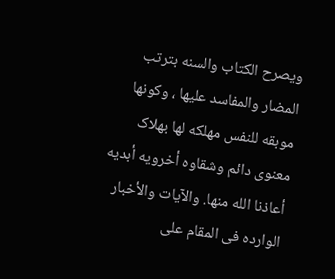ویصرح الکتاب والسنه بترتب المضار والمفاسد علیها ، وکونها موبقه للنفس مهلکه لها بهلاک معنوی دائم وشقاوه أخرویه أبدیه أعاذنا الله منها. والآیات والأخبار الوارده فی المقام على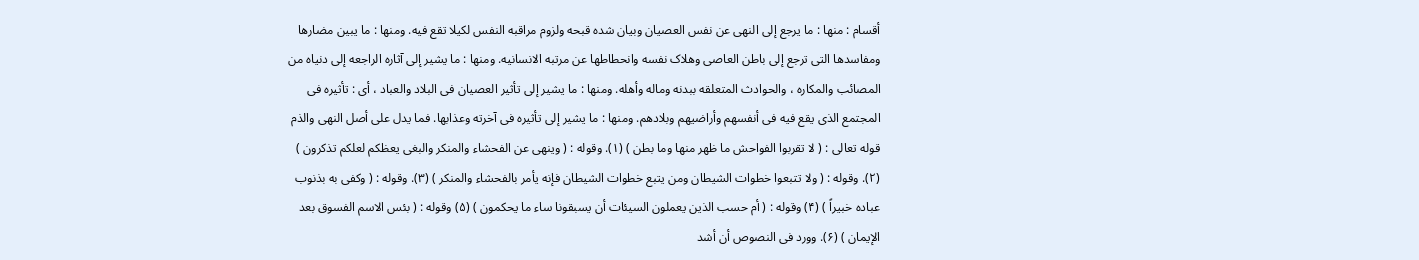أقسام : منها : ما یرجع إلى النهی عن نفس العصیان وبیان شده قبحه ولزوم مراقبه النفس لکیلا تقع فیه. ومنها : ما یبین مضارها ومفاسدها التی ترجع إلى باطن العاصی وهلاک نفسه وانحطاطها عن مرتبه الانسانیه. ومنها : ما یشیر إلى آثاره الراجعه إلى دنیاه من المصائب والمکاره ، والحوادث المتعلقه ببدنه وماله وأهله. ومنها : ما یشیر إلى تأثیر العصیان فی البلاد والعباد ، أی : تأثیره فی المجتمع الذی یقع فیه فی أنفسهم وأراضیهم وبلادهم. ومنها : ما یشیر إلى تأثیره فی آخرته وعذابها. فما یدل على أصل النهی والذم قوله تعالى : ( لا تقربوا الفواحش ما ظهر منها وما بطن ) (۱). وقوله : ( وینهى عن الفحشاء والمنکر والبغی یعظکم لعلکم تذکرون ) (۲). وقوله : ( ولا تتبعوا خطوات الشیطان ومن یتبع خطوات الشیطان فإنه یأمر بالفحشاء والمنکر ) (۳). وقوله : ( وکفى به بذنوب عباده خبیراً ) (۴) وقوله : ( أم حسب الذین یعملون السیئات أن یسبقونا ساء ما یحکمون ) (۵) وقوله : ( بئس الاسم الفسوق بعد الإیمان ) (۶). وورد فی النصوص أن أشد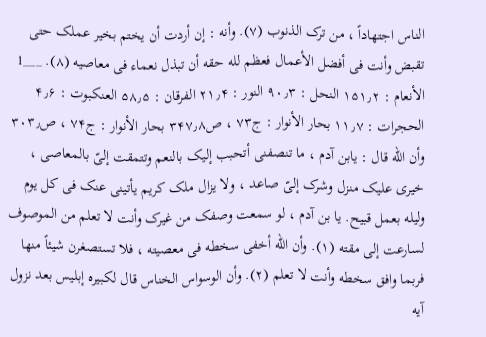الناس اجتهاداً ، من ترک الذنوب (۷). وأنه : إن أردت أن یختم بخیر عملک حتى تقبض وأنت فی أفضل الأعمال فعظم لله حقه أن تبذل نعماء فی معاصیه (۸). ___1 الأنعام : ۱۵۱٫۲ النحل : ۹۰٫۳ النور : ۲۱٫۴ الفرقان : ۵۸٫۵ العنکبوت : ۴٫۶ الحجرات : ۱۱٫۷ بحار الأنوار : ج۷۳ ، ص۳۴۷٫۸ بحار الأنوار : ج۷۴ ، ص۳۰۳٫
وأن الله قال : یابن آدم ، ما تنصفنی أتحبب إلیک بالنعم وتتمقت إلیّ بالمعاصی ، خیری علیک منزل وشرک إلیّ صاعد ، ولا یزال ملک کریم یأتینی عنک فی کل یوم ولیله بعمل قبیح. یا بن آدم ، لو سمعت وصفک من غیرک وأنت لا تعلم من الموصوف لسارعت إلى مقته (۱). وأن الله أخفى سخطه فی معصیته ، فلا تستصغرن شیئاً منها فربما وافق سخطه وأنت لا تعلم (۲). وأن الوسواس الخناس قال لکبیره إبلیس بعد نزول آیه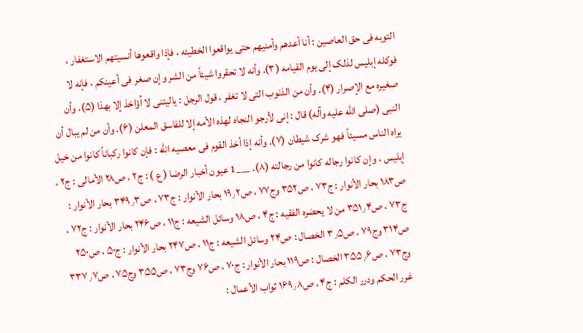التوبه فی حق العاصین : أنا أعدهم وأمنیهم حتى یواقعوا الخطیئه ، فإذا واقعوها أنسیتهم الاستغفار ، فوکله إبلیس لذلک إلى یوم القیامه (۳). وأنه لا تحقروا شیئاً من الشر وإن صغر فی أعینکم ، فإنه لا صغیره مع الإصرار (۴). وأن من الذنوب التی لا تغفر ، قول الرجل : یالیتنی لا اُؤاخذ إلا بهذا (۵). وأن النبی (صلى الله علیه وآله) قال : إنی لأرجو النجاه لهذه الأمه إلا للفاسق المعلن (۶). وأن من لم یبال أن یراه الناس مسیئاً فهو شرک شیطان (۷). وأنه إذا أخذ القوم فی معصیه الله : فإن کانوا رکباناً کانوا من خیل إبلیس ، وإن کانوا رجاله کانوا من رجالته (۸). ___1 عیون أخبار الرضا ( ع ) : ج۲ ، ص۲۸ الأمالی : ج۲ ، ص۱۸۳ بحار الأنوار : ج۷۳ ، ص۳۵۲ وج۷۷ ، ص۱۹٫۲ بحار الأنوار : ج۷۳ ، ص۳۴۹٫۳ بحار الأنوار : ج۷۳ ، ص۳۵۱٫۴ من لا یحضره الفقیه : ج۴ ، ص۱۸ وسائل الشیعه : ج۱۱ ، ص۲۴۶ بحار الأنوار : ج۷۲ ، ص۳۱۴ وج۷۹ ، ص۳٫۵ الخصال : ص۲۴ وسائل الشیعه : ج۱۱ ، ص۲۴۷ بحار الأنوار : ج۵۰ ، ص۲۵۰ وج۷۳ ، ص۳۵۵٫۶ الخصال : ص۱۱۹ بحار الأنوار : ج۷۰ ، ص۷۶ وج۷۳ ، ص۳۵۵ وج۷۵ ، ص۳۳۷٫۷ غرر الحکم ودرر الکلم : ج۴ ، ص۱۶۹٫۸ ثواب الأعمال :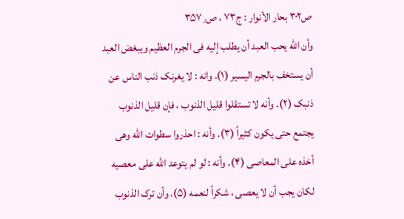ص۳۰۲ بحار الأنوار : ج۷۳ ، ص۳۵۷٫
وأن الله یحب العبد أن یطلب إلیه فی الجرم العظیم ویبغض العبد أن یستخف بالجرم الیسیر (۱). وانه : لا یغرنک ذنب الناس عن ذنبک (۲). وأنه لا تستقلوا قلیل الذنوب ، فإن قلیل الذنوب یجتمع حتى یکون کثیراً (۳). وأنه : احذروا سطوات الله وهی أخذه على المعاصی (۴). وأنه : لو لم یتوعد الله على معصیه لکان یجب أن لا یعصى ، شکراً لنعمه (۵). وأن ترک الذنوب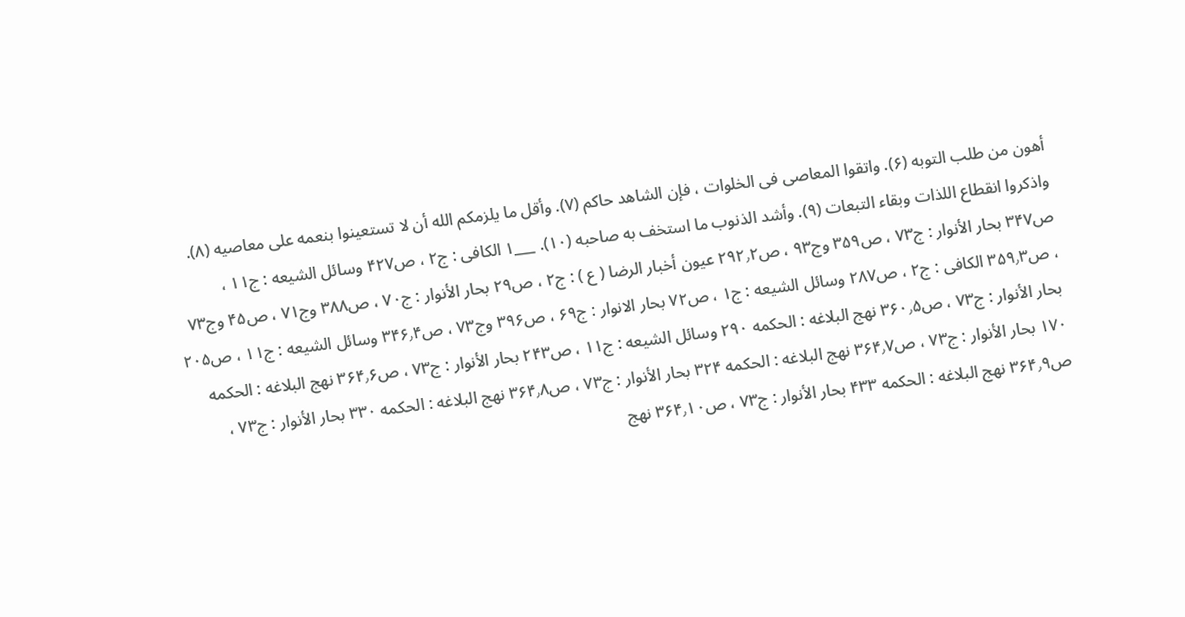أهون من طلب التوبه (۶). واتقوا المعاصی فی الخلوات ، فإن الشاهد حاکم (۷). وأقل ما یلزمکم الله أن لا تستعینوا بنعمه على معاصیه (۸). واذکروا انقطاع اللذات وبقاء التبعات (۹). وأشد الذنوب ما استخف به صاحبه (۱۰). ___۱ الکافی : ج۲ ، ص۴۲۷ وسائل الشیعه : ج۱۱ ، ص۳۴۷ بحار الأنوار : ج۷۳ ، ص۳۵۹ وج۹۳ ، ص۲۹۲٫۲ عیون أخبار الرضا ( ع ) : ج۲ ، ص۲۹ بحار الأنوار : ج۷۰ ، ص۳۸۸ وج۷۱ ، ص۴۵ وج۷۳ ، ص۳۵۹٫۳ الکافی : ج۲ ، ص۲۸۷ وسائل الشیعه : ج۱ ، ص۷۲ بحار الانوار : ج۶۹ ، ص۳۹۶ وج۷۳ ، ص۳۴۶٫۴ وسائل الشیعه : ج۱۱ ، ص۲۰۵ بحار الأنوار : ج۷۳ ، ص۳۶۰٫۵ نهج البلاغه : الحکمه ۲۹۰ وسائل الشیعه : ج۱۱ ، ص۲۴۳ بحار الأنوار : ج۷۳ ، ص۳۶۴٫۶ نهج البلاغه : الحکمه ۱۷۰ بحار الأنوار : ج۷۳ ، ص۳۶۴٫۷ نهج البلاغه : الحکمه ۳۲۴ بحار الأنوار : ج۷۳ ، ص۳۶۴٫۸ نهج البلاغه : الحکمه ۳۳۰ بحار الأنوار : ج۷۳ ، ص۳۶۴٫۹ نهج البلاغه : الحکمه ۴۳۳ بحار الأنوار : ج۷۳ ، ص۳۶۴٫۱۰ نهج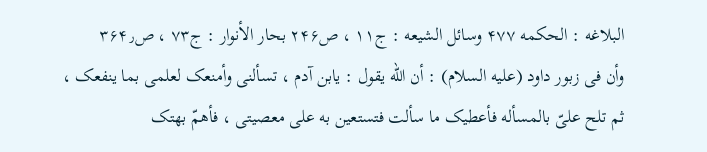البلاغه : الحکمه ۴۷۷ وسائل الشیعه : ج۱۱ ، ص۲۴۶ بحار الأنوار : ج۷۳ ، ص۳۶۴٫
وأن فی زبور داود (علیه السلام) : أن الله یقول : یابن آدم ، تسألنی وأمنعک لعلمی بما ینفعک ، ثم تلح علیّ بالمسأله فأعطیک ما سألت فتستعین به على معصیتی ، فأهمّ بهتک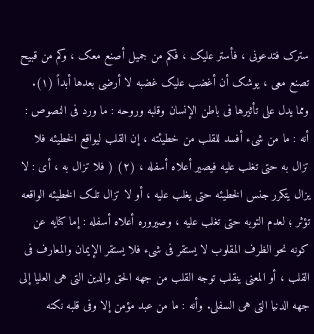سترک فتدعونی ، فأستر علیک ، فکم من جمیل أصنع معک ، وکم من قبیح تصنع معی ، یوشک أن أغضب علیک غضبه لا أرضى بعدها أبداً (۱). ومما یدل على تأثیرها فی باطن الإنسان وقلبه وروحه : ما ورد فی النصوص : أنه : ما من شیء أفسد للقلب من خطیئته ، إن القلب لیواقع الخطیئه فلا تزال به حتى تغلب علیه فیصیر أعلاه أسفله ، (۲) ( فلا تزال به ، أی : لا یزال یتکرر جنس الخطیئه حتى یغلب علیه ، أو لا تزال تلک الخطیئه الواقعه تؤثر ؛ لعدم التوبه حتى تغلب علیه ، وصیروره أعلاه أسفله : إما کنایه عن کونه نحو الظرف المقلوب لا یستقر فی شیء فلا یستقر الإیمان والمعارف فی القلب ، أو المعنى ینقلب توجه القلب من جهه الحق والدین التی هی العلیا إلى جهه الدنیا التی هی السفلى. وأنه : ما من عبد مؤمن إلا وفی قلبه نکته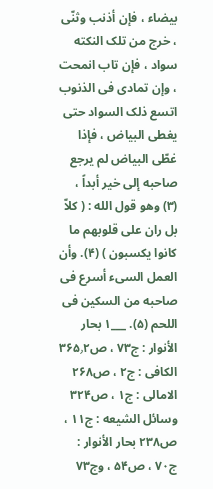بیضاء ، فإن أذنب وثنّى ، خرج من تلک النکته سواد ، فإن تاب انمحت ، وإن تمادى فی الذنوب اتسع ذلک السواد حتى یغطی البیاض ، فإذا غطّى البیاض لم یرجع صاحبه إلى خیر أبداً ، (۳) وهو قول الله : ( کلاّ بل ران على قلوبهم ما کانوا یکسبون ) (۴). وأن العمل السیء أسرع فی صاحبه من السکین فی اللحم (۵). ___۱ بحار الأنوار : ج۷۳ ، ص۳۶۵٫۲ الکافی : ج۲ ، ص۲۶۸ الامالی : ج۱ ، ص۳۲۴ وسائل الشیعه : ج۱۱ ، ص۲۳۸ بحار الأنوار : ج۷۰ ، ص۵۴ ، وج۷۳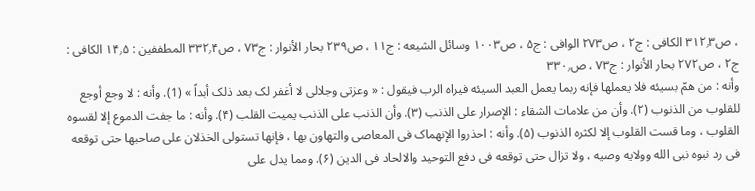، ص۳۱۲٫۳ الکافی : ج۲ ، ص۲۷۳ الوافی : ج۵ ، ص۱۰۰۳ وسائل الشیعه : ج۱۱ ، ص۲۳۹ بحار الأنوار : ج۷۳ ، ص۳۳۲٫۴ المطففین : ۱۴٫۵ الکافی : ج۲ ، ص۲۷۲ بحار الأنوار : ج۷۳ ، ص۳۳۰٫
وأنه : من همّ بسیئه فلا یعملها فإنه ربما یعمل العبد السیئه فیراه الرب فیقول : « وعزتی وجلالی لا أغفر لک بعد ذلک أبداً » (1). وأنه : لا وجع أوجع للقلوب من الذنوب (۲). وأن من علامات الشقاء : الإصرار على الذنب (۳). وأن الذنب على الذنب یمیت القلب (۴). وأنه : ما جفت الدموع إلا لقسوه القلوب ، وما قست القلوب إلا لکثره الذنوب (۵). وأنه : احذروا الإنهماک فی المعاصی والتهاون بها ، فإنها تستولی الخذلان على صاحبها حتى توقعه فی رد نبوه نبی الله وولایه وصیه ، ولا تزال حتى توقعه فی دفع التوحید والالحاد فی الدین (۶). ومما یدل على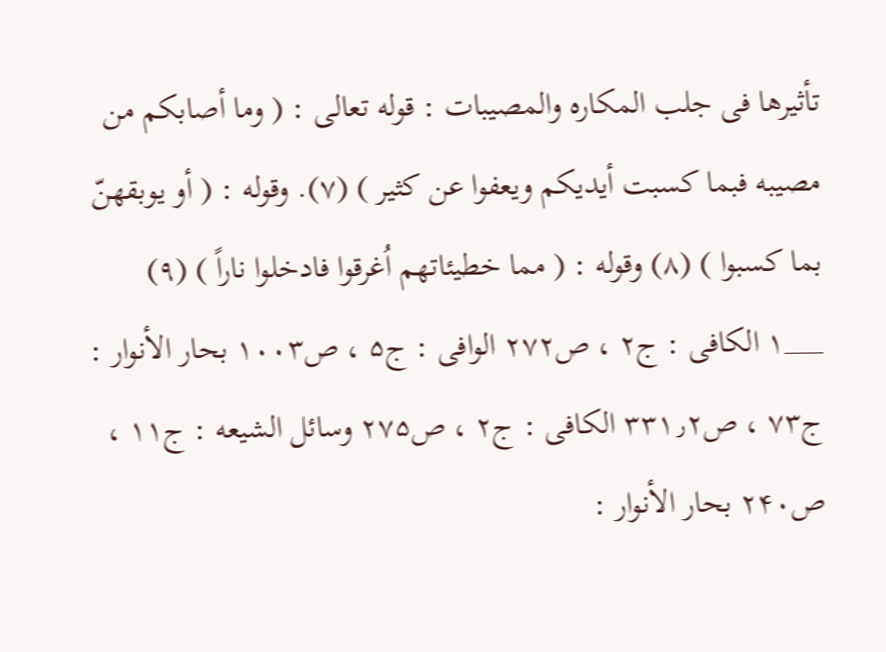تأثیرها فی جلب المکاره والمصیبات : قوله تعالى : ( وما أصابکم من مصیبه فبما کسبت أیدیکم ویعفوا عن کثیر ) (۷). وقوله : ( أو یوبقهنّ بما کسبوا ) (۸) وقوله : ( مما خطیئاتهم اُغرقوا فادخلوا ناراً ) (۹)
___۱ الکافی : ج۲ ، ص۲۷۲ الوافی : ج۵ ، ص۱۰۰۳ بحار الأنوار : ج۷۳ ، ص۳۳۱٫۲ الکافی : ج۲ ، ص۲۷۵ وسائل الشیعه : ج۱۱ ، ص۲۴۰ بحار الأنوار :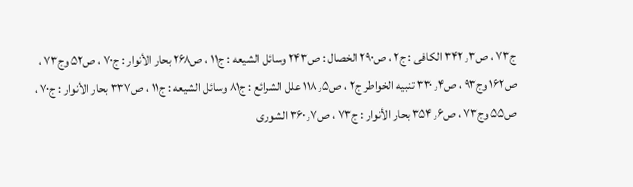ج۷۳ ، ص۳۴۲٫۳ الکافی : ج۲ ، ص۲۹۰ الخصال : ص۲۴۳ وسائل الشیعه : ج۱۱ ، ص۲۶۸ بحار الأنوار : ج۷۰ ، ص۵۲ وج۷۳ ، ص۱۶۲ وج۹۳ ، ص۳۳۰٫۴ تنبیه الخواطر ج۲ ، ص۱۱۸٫۵ علل الشرائع : ج۸۱ وسائل الشیعه : ج۱۱ ، ص۳۳۷ بحار الأنوار : ج۷۰ ، ص۵۵ وج۷۳ ، ص۳۵۴٫۶ بحار الأنوار : ج۷۳ ، ص۳۶۰٫۷ الشورى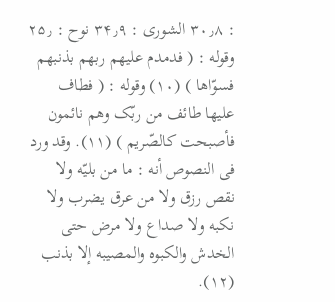: ۳۰٫۸ الشورى : ۳۴٫۹ نوح : ۲۵٫
وقوله : ( فدمدم علیهم ربهم بذنبهم فسوّاها ) (۱۰) وقوله : ( فطاف علیها طائف من ربّک وهم نائمون فأصبحت کالصّریم ) (۱۱). وقد ورد فی النصوص أنه : ما من بلیّه ولا نقص رزق ولا من عرق یضرب ولا نکبه ولا صداع ولا مرض حتى الخدش والکبوه والمصیبه إلا بذنب (۱۲).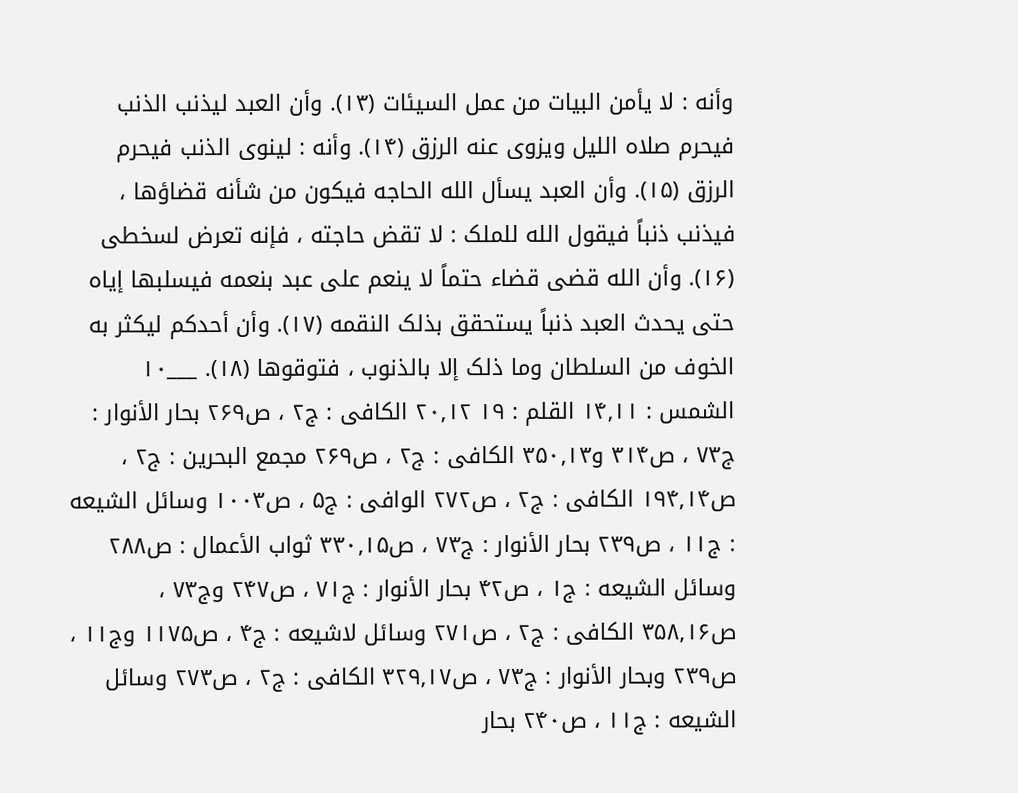وأنه : لا یأمن البیات من عمل السیئات (۱۳). وأن العبد لیذنب الذنب فیحرم صلاه اللیل ویزوى عنه الرزق (۱۴). وأنه : لینوى الذنب فیحرم الرزق (۱۵). وأن العبد یسأل الله الحاجه فیکون من شأنه قضاؤها ، فیذنب ذنباً فیقول الله للملک : لا تقض حاجته ، فإنه تعرض لسخطی (۱۶). وأن الله قضى قضاء حتماً لا ینعم على عبد بنعمه فیسلبها إیاه حتى یحدث العبد ذنباً یستحقق بذلک النقمه (۱۷). وأن أحدکم لیکثر به الخوف من السلطان وما ذلک إلا بالذنوب ، فتوقوها (۱۸). ___۱۰ الشمس : ۱۴٫۱۱ القلم : ۱۹ ۲۰٫۱۲ الکافی : ج۲ ، ص۲۶۹ بحار الأنوار : ج۷۳ ، ص۳۱۴ و۳۵۰٫۱۳ الکافی : ج۲ ، ص۲۶۹ مجمع البحرین : ج۲ ، ص۱۹۴٫۱۴ الکافی : ج۲ ، ص۲۷۲ الوافی : ج۵ ، ص۱۰۰۳ وسائل الشیعه : ج۱۱ ، ص۲۳۹ بحار الأنوار : ج۷۳ ، ص۳۳۰٫۱۵ ثواب الأعمال : ص۲۸۸ وسائل الشیعه : ج۱ ، ص۴۲ بحار الأنوار : ج۷۱ ، ص۲۴۷ وج۷۳ ، ص۳۵۸٫۱۶ الکافی : ج۲ ، ص۲۷۱ وسائل لاشیعه : ج۴ ، ص۱۱۷۵ وج۱۱ ، ص۲۳۹ وبحار الأنوار : ج۷۳ ، ص۳۲۹٫۱۷ الکافی : ج۲ ، ص۲۷۳ وسائل الشیعه : ج۱۱ ، ص۲۴۰ بحار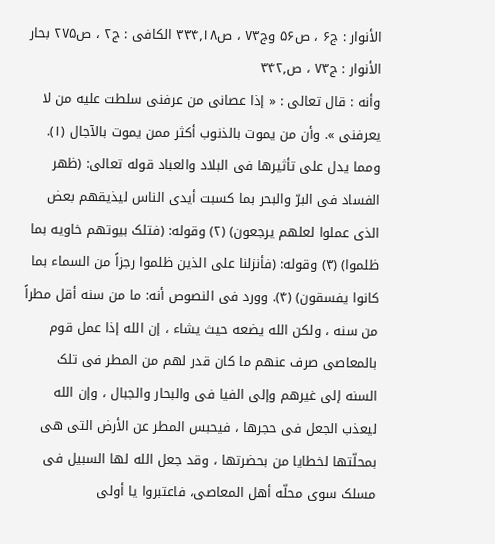الأنوار : ج۶ ، ص۵۶ وج۷۳ ، ص۳۳۴٫۱۸ الکافی : ج۲ ، ص۲۷۵ بحار الأنوار : ج۷۳ ، ص۳۴۲٫
وأنه : قال تعالى : « إذا عصانی من عرفنی سلطت علیه من لا یعرفنی ». وأن من یموت بالذنوب أکثر ممن یموت بالآجال (۱). ومما یدل على تأثیرها فی البلاد والعباد قوله تعالى: (ظهر الفساد فی البرّ والبحر بما کسبت أیدی الناس لیذیقهم بعض الذی عملوا لعلهم یرجعون) (۲) وقوله: (فتلک بیوتهم خاویه بما ظلموا) (۳) وقوله: (فأنزلنا على الذین ظلموا رجزاً من السماء بما کانوا یفسقون) (۴). وورد فی النصوص أنه: ما من سنه أقل مطراً من سنه ، ولکن الله یضعه حیث یشاء ، إن الله إذا عمل قوم بالمعاصی صرف عنهم ما کان قدر لهم من المطر فی تلک السنه إلى غیرهم وإلى الفیا فی والبحار والجبال ، وإن الله لیعذب الجعل فی حجرها ، فیحبس المطر عن الأرض التی هی بمحلّتها لخطایا من بحضرتها ، وقد جعل الله لها السبیل فی مسلک سوى محلّه أهل المعاصی، فاعتبروا یا أولی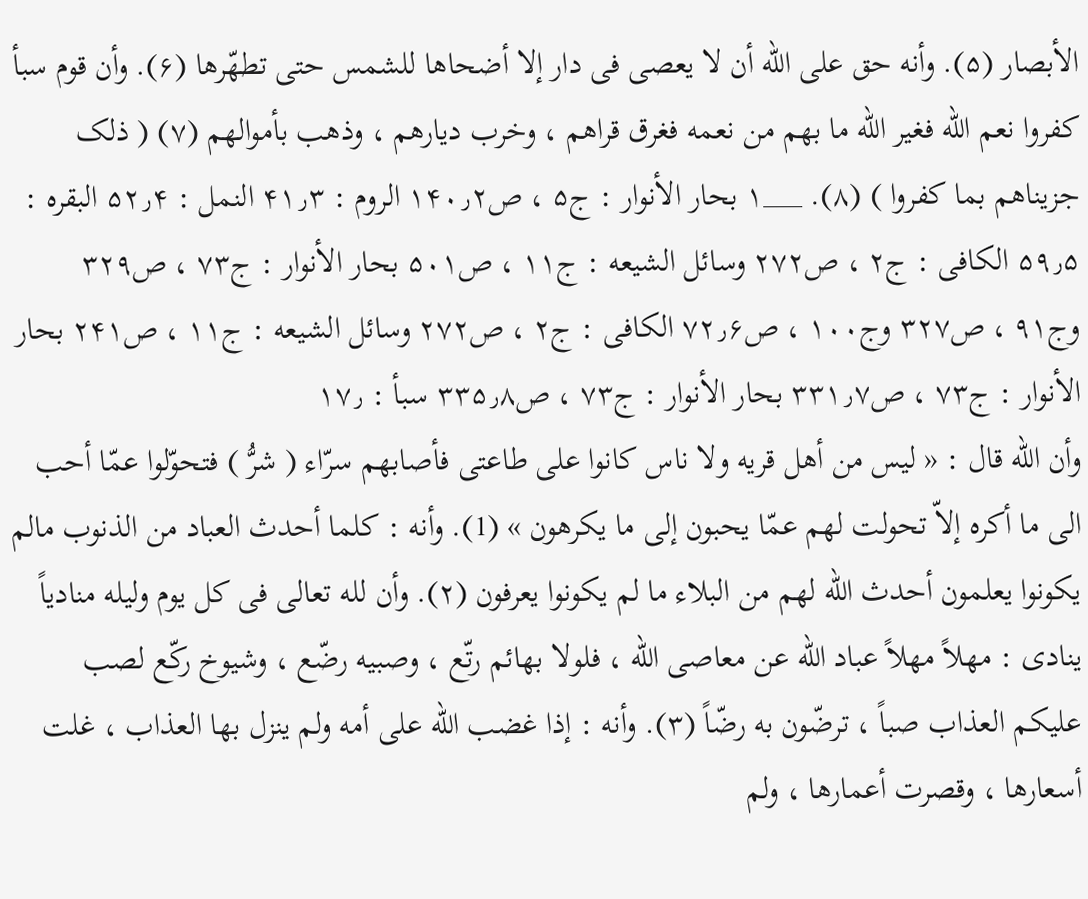الأبصار (۵). وأنه حق على الله أن لا یعصى فی دار إلا أضحاها للشمس حتى تطهّرها (۶). وأن قوم سبأ کفروا نعم الله فغیر الله ما بهم من نعمه فغرق قراهم ، وخرب دیارهم ، وذهب بأموالهم (۷) ( ذلک جزیناهم بما کفروا ) (۸). ___۱ بحار الأنوار : ج۵ ، ص۱۴۰٫۲ الروم : ۴۱٫۳ النمل : ۵۲٫۴ البقره : ۵۹٫۵ الکافی : ج۲ ، ص۲۷۲ وسائل الشیعه : ج۱۱ ، ص۵۰۱ بحار الأنوار : ج۷۳ ، ص۳۲۹ وج۹۱ ، ص۳۲۷ وج۱۰۰ ، ص۷۲٫۶ الکافی : ج۲ ، ص۲۷۲ وسائل الشیعه : ج۱۱ ، ص۲۴۱ بحار الأنوار : ج۷۳ ، ص۳۳۱٫۷ بحار الأنوار : ج۷۳ ، ص۳۳۵٫۸ سبأ : ۱۷٫
وأن الله قال : « لیس من أهل قریه ولا ناس کانوا على طاعتی فأصابهم سرّاء ( شرُّ ) فتحوّلوا عمّا أحب الى ما أکره إلاّ تحولت لهم عمّا یحبون إلى ما یکرهون » (1). وأنه : کلما أحدث العباد من الذنوب مالم یکونوا یعلمون أحدث الله لهم من البلاء ما لم یکونوا یعرفون (۲). وأن لله تعالى فی کل یوم ولیله منادیاً ینادی : مهلاً مهلاً عباد الله عن معاصی الله ، فلولا بهائم رتّع ، وصبیه رضّع ، وشیوخ رکّع لصب علیکم العذاب صباً ، ترضّون به رضّاً (۳). وأنه : إذا غضب الله على أمه ولم ینزل بها العذاب ، غلت أسعارها ، وقصرت أعمارها ، ولم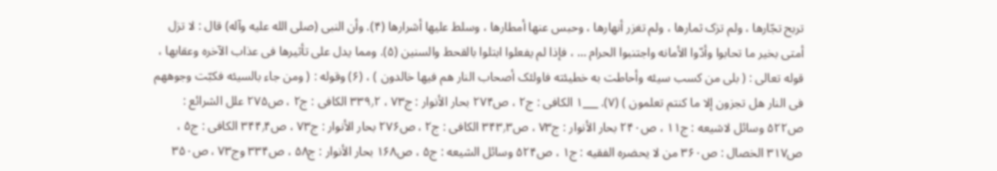تربح تجّارها ، ولم تزک ثمارها ، ولم تغزر أنهارها ، وحبس عنها أمطارها ، وسلط علیها أشرارها (۴). وأن النبی (صلى الله علیه وآله) قال : لا تزل أمتی بخیر ما تحابوا وأدّوا الأمانه واجتنبوا الحرام … ، فإذا لم یفعلوا ابتلوا بالقحط والسنین (۵). ومما یدل على تأثیرها فی عذاب الآخره وعقابها ، قوله تعالى : ( بلى من کسب سیئه وأحاطت به خطیئته فاولئک أصحاب النار هم فیها خالدون ) ، (۶) وقوله : ( ومن جاء بالسیئه فکبّت وجوههم فی النار هل تجزون إلا ما کنتم تعلمون ) (۷). ___۱ الکافی : ج۲ ، ص۲۷۴ بحار الأنوار : ج۷۳ ، ۳۳۹٫۲ الکافی : ج۲ ، ص۲۷۵ علل الشرائع : ص۵۲۲ وسائل لاشیعه : ج۱۱ ، ص۲۴۰ بحار الأنوار : ج۷۳ ، ص۳۴۳٫۳ الکافی : ج۲ ، ص۲۷۶ بحار الأنوار : ج۷۳ ، ص۳۴۴٫۴ الکافی : ج۵ ، ص۳۱۷ الخصال : ص۳۶۰ من لا یحضره الفقیه : ج۱ ، ص۵۲۴ وسائل الشیعه : ج۵ ، ص۱۶۸ بحار الأنوار : ج۵۸ ، ص۳۳۴ وج۷۳ ، ص۳۵۰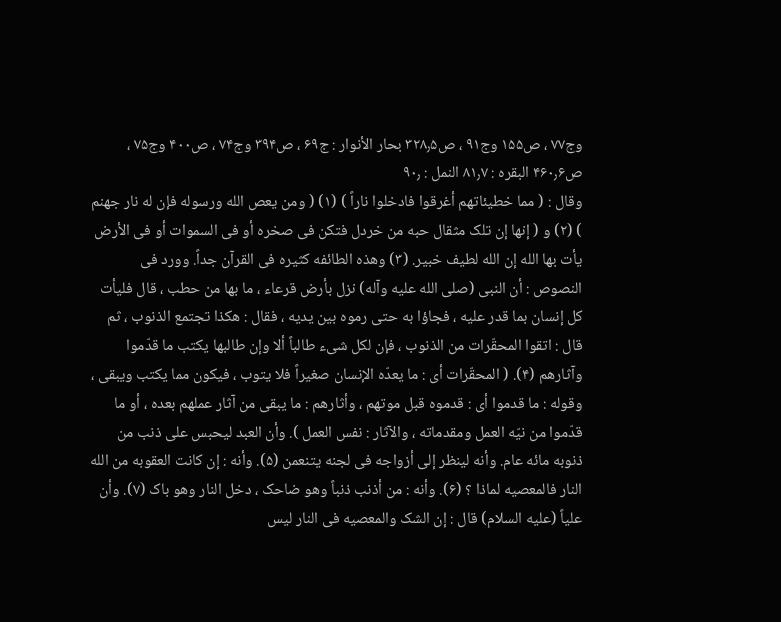وج۷۷ ، ص۱۵۵ وج۹۱ ، ص۳۲۸٫۵ بحار الأنوار : ج۶۹ ، ص۳۹۴ وج۷۴ ، ص۴۰۰ وج۷۵ ، ص۴۶۰٫۶ البقره : ۸۱٫۷ النمل : ۹۰٫
وقال : ( مما خطیئاتهم أغرقوا فادخلوا ناراً ) (۱) ( ومن یعص الله ورسوله فإن له نار جهنم ) (۲) و ( إنها إن تلک مثقال حبه من خردل فتکن فی صخره أو فی السموات أو فی الأرض یأت بها الله إن الله لطیف خبیر. (۳) وهذه الطائفه کثیره فی القرآن جداً. وورد فی النصوص : أن النبی (صلى الله علیه وآله) نزل بأرض قرعاء ، ما بها من حطب ، قال فلیأت کل إنسان بما قدر علیه ، فجاؤا به حتى رموه بین یدیه ، فقال : هکذا تجتمع الذنوب ، ثم قال : اتقوا المحقّرات من الذنوب ، فإن لکل شیء طالباً ألا وإن طالبها یکتب ما قدّموا وآثارهم (۴). ( المحقّرات أی : ما یعدّه الإنسان صغیراً فلا یتوب ، فیکون مما یکتب ویبقى ، وقوله : ما قدموا أی : قدموه قبل موتهم ، وأثارهم : ما یبقى من آثار عملهم بعده ، أو ما قدّموا من نیّه العمل ومقدماته ، والآثار : نفس العمل ). وأن العبد لیحبس على ذنب من ذنوبه مائه عام. وأنه لینظر إلى أزواجه فی لجنه یتنعمن (۵). وأنه : إن کانت العقوبه من الله النار فالمعصیه لماذا ؟ (۶). وأنه : من أذنب ذنباً وهو ضاحک ، دخل النار وهو باک (۷). وأن علیاً (علیه السلام) قال : إن الشک والمعصیه فی النار لیس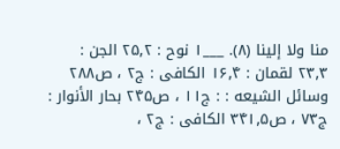منا ولا إلینا (۸). ___۱ نوح : ۲۵٫۲ الجن : ۲۳٫۳ لقمان : ۱۶٫۴ الکافی : ج۲ ، ص۲۸۸ وسائل الشیعه : : ج۱۱ ، ص۲۴۵ بحار الأنوار : ج۷۳ ، ص۳۴۱٫۵ الکافی : ج۲ ،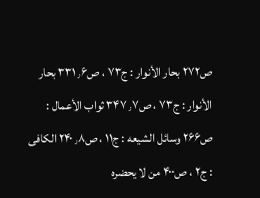ص۲۷۲ بحار الأنوار : ج۷۳ ، ص۳۳۱٫۶ بحار الأنوار : ج۷۳ ، ص۳۴۷٫۷ ثواب الأعمال : ص۲۶۶ وسائل الشیعه : ج۱۱ ، ص۲۴۰٫۸ الکافی : ج۲ ، ص۴۰۰ من لا یحضره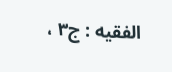الفقیه : ج۳ ،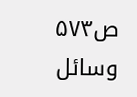ص۵۷۳ وسائل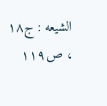الشیعه : ج۱۸ ، ص۱۱۹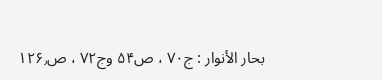بحار الأنوار : ج۷۰ ، ص۵۴ وج۷۲ ، ص۱۲۶٫